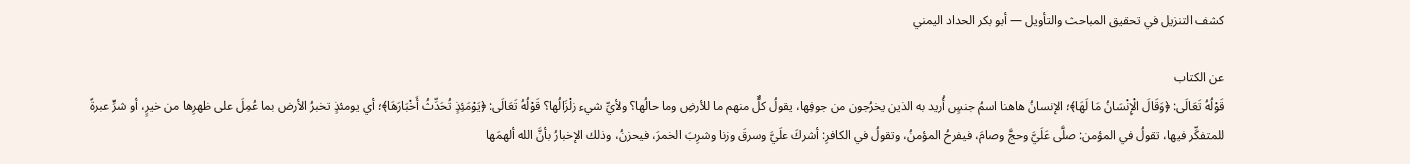كشف التنزيل في تحقيق المباحث والتأويل — أبو بكر الحداد اليمني

عن الكتاب
قَوْلُهُ تَعَالَى: ﴿وَقَالَ الْإِنْسَانُ مَا لَهَا﴾؛ الإنسانُ هاهنا اسمُ جنسٍ أُريد به الذين يخرُجون من جوفِها، يقولُ كلٌّ منهم ما للأرضِ وما حالُها؟ ولأيِّ شيء زلْزَالُها؟ قَوْلُهُ تَعَالَى: ﴿يَوْمَئِذٍ تُحَدِّثُ أَخْبَارَهَا﴾؛ أي يومئذٍ تخبرُ الأرض بما عُمِلَ على ظهرِها من خيرٍ، أو شرٍّ عبرةً للمتفكِّر فيها، تقولُ في المؤمن: صلَّى عَلَيَّ وحجَّ وصامَ، فيفرحُ المؤمنُ، وتقولُ في الكافرِ: أشركَ علَيَّ وسرقَ وزنا وشرِبَ الخمرَ، فيحزنُ، وذلك الإخبارُ بأنَّ الله ألهمَها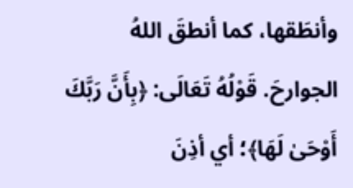وأنطَقها، كما أنطقَ اللهُ الجوارحَ. قَوْلُهُ تَعَالَى: ﴿بِأَنَّ رَبَّكَ أَوْحَىٰ لَهَا﴾؛ أي أذِنَ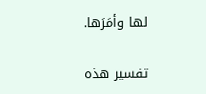لها وأمَرَها.

تفسير هذه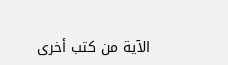الآية من كتب أخرى